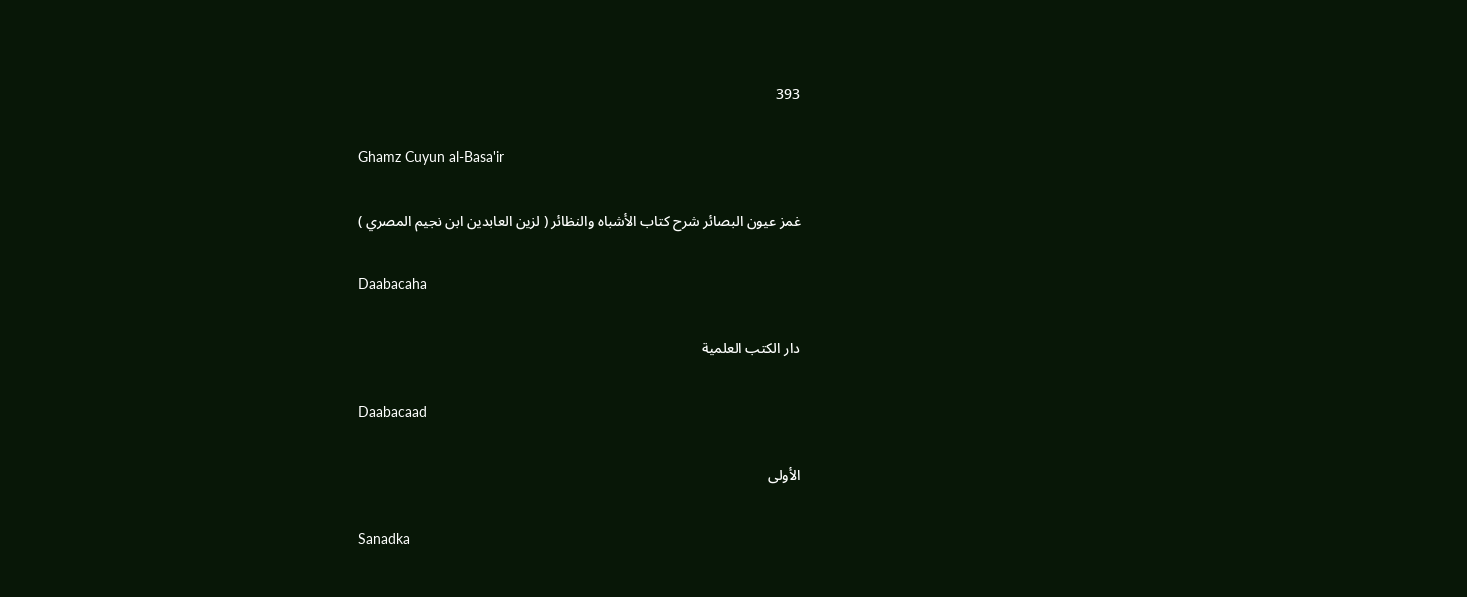393

Ghamz Cuyun al-Basa'ir

غمز عيون البصائر شرح كتاب الأشباه والنظائر ( لزين العابدين ابن نجيم المصري )

Daabacaha

دار الكتب العلمية

Daabacaad

الأولى

Sanadka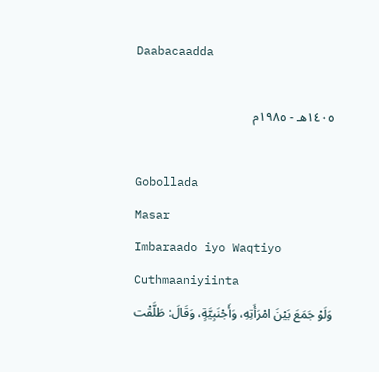Daabacaadda

١٤٠٥هـ - ١٩٨٥م

Gobollada
Masar
Imbaraado iyo Waqtiyo
Cuthmaaniyiinta
وَلَوْ جَمَعَ بَيْنَ امْرَأَتِهِ، وَأَجْنَبِيَّةٍ، وَقَالَ: طَلَّقْت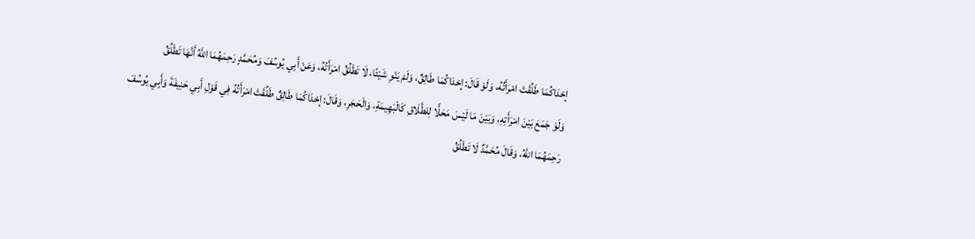إحْدَاكُمَا طَلُقَتْ امْرَأَتُهُ، وَلَوْ قَالَ: إحْدَاكُمَا طَالِقٌ، وَلَمْ يَنْوِ شَيْئًا، لَا تَطْلُقُ امْرَأَتُهُ، وَعَنْ أَبِي يُوسُفَ وَمُحَمَّدٍ رَحِمَهُمَا اللَّهُ أَنَّهَا تَطْلُقُ
وَلَوْ جَمَعَ بَيْنَ امْرَأَتِهِ، وَبَيْنَ مَا لَيْسَ مَحَلًّا لِلطَّلَاقِ كَالْبَهِيمَةِ، وَالْحَجَرِ، وَقَالَ: إحْدَاكُمَا طَالِقٌ طَلُقَتْ امْرَأَتُهُ فِي قَوْلِ أَبِي حَنِيفَةَ وَأَبِي يُوسُفَ رَحِمَهُمَا اللَّهُ، وَقَالَ مُحَمَّدٌ لَا تَطْلُقُ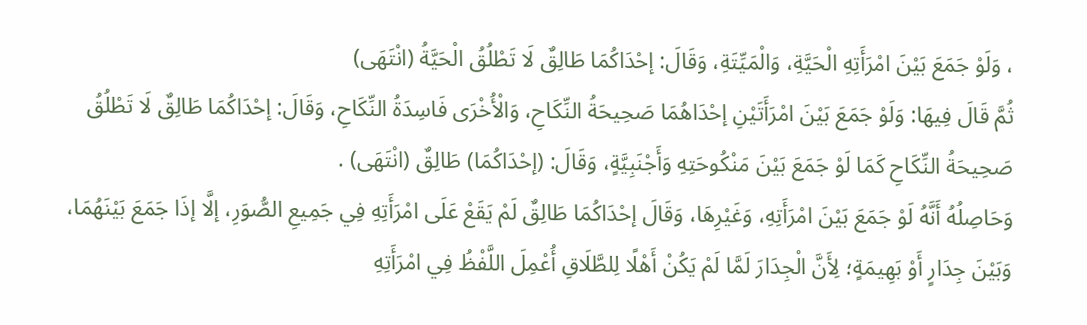، وَلَوْ جَمَعَ بَيْنَ امْرَأَتِهِ الْحَيَّةِ، وَالْمَيِّتَةِ، وَقَالَ: إحْدَاكُمَا طَالِقٌ لَا تَطْلُقُ الْحَيَّةُ (انْتَهَى)
ثُمَّ قَالَ فِيهَا: وَلَوْ جَمَعَ بَيْنَ امْرَأَتَيْنِ إحْدَاهُمَا صَحِيحَةُ النِّكَاحِ، وَالْأُخْرَى فَاسِدَةُ النِّكَاحِ، وَقَالَ: إحْدَاكُمَا طَالِقٌ لَا تَطْلُقُ صَحِيحَةُ النِّكَاحِ كَمَا لَوْ جَمَعَ بَيْنَ مَنْكُوحَتِهِ وَأَجْنَبِيَّةٍ، وَقَالَ: (إحْدَاكُمَا) طَالِقٌ (انْتَهَى) .
وَحَاصِلُهُ أَنَّهُ لَوْ جَمَعَ بَيْنَ امْرَأَتِهِ، وَغَيْرِهَا، وَقَالَ إحْدَاكُمَا طَالِقٌ لَمْ يَقَعْ عَلَى امْرَأَتِهِ فِي جَمِيعِ الصُّوَرِ، إلَّا إذَا جَمَعَ بَيْنَهُمَا، وَبَيْنَ جِدَارٍ أَوْ بَهِيمَةٍ؛ لِأَنَّ الْجِدَارَ لَمَّا لَمْ يَكُنْ أَهْلًا لِلطَّلَاقِ أُعْمِلَ اللَّفْظُ فِي امْرَأَتِهِ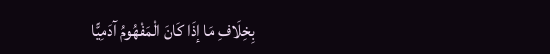بِخِلَافِ مَا إذَا كَانَ الْمَفْهُومُ آدَمِيًّا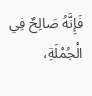فَإِنَّهُ صَالِحٌ فِي الْجُمْلَةِ،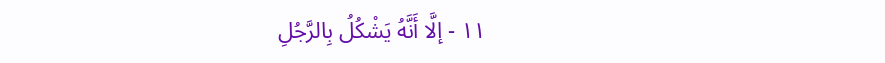١١ - إلَّا أَنَّهُ يَشْكُلُ بِالرَّجُلِ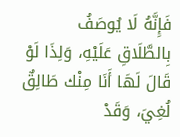فَإِنَّهُ لَا يُوصَفُ بِالطَّلَاقِ عَلَيْهِ، وَلِذَا لَوْ قَالَ لَهَا أَنَا مِنْك طَالِقٌ لُغِيَ، وَقَدْ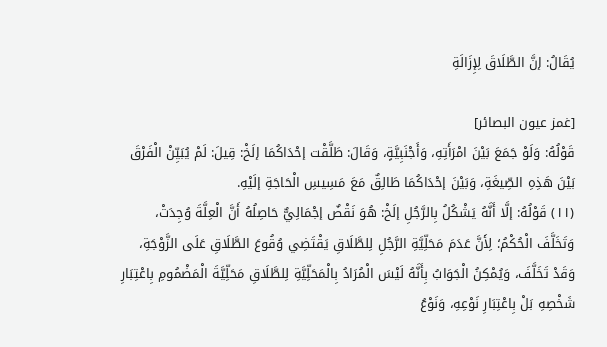يُقَالُ: إنَّ الطَّلَاقَ لِإِزَالَةِ

[غمز عيون البصائر]
قَوْلُهُ: وَلَوْ جَمَعَ بَيْنَ امْرَأَتِهِ، وَأَجْنَبِيَّةٍ، وَقَالَ: طَلَّقْت إحْدَاكُمَا إلَخْ: قِيلَ: لَمْ يُبَيِّنْ الْفَرْقَ بَيْنَ هَذِهِ الصِّيغَةِ، وَبَيْنَ إحْدَاكُمَا طَالِقٌ مَعَ مَسِيسِ الْحَاجَةِ إلَيْهِ.
(١١) قَوْلُهُ: إلَّا أَنَّهُ يَشْكُلُ بِالرَّجُلِ إلَخْ: هُوَ نَقْضٌ إجْمَالِيٌّ حَاصِلُهُ أَنَّ الْعِلَّةَ وُجِدَتْ، وَتَخَلَّفَ الْحُكْمُ؛ لِأَنَّ عَدَمَ مَحَلِّيَّةِ الرَّجُلِ لِلطَّلَاقِ يَقْتَضِي وُقُوعَ الطَّلَاقِ عَلَى الزَّوْجَةِ، وَقَدْ تَخَلَّفَ، وَيُمْكِنُ الْجَوَابُ بِأَنَّهُ لَيْسَ الْمُرَادُ بِالْمَحَلِّيَّةِ لِلطَّلَاقِ مَحَلِّيَّةَ الْمَضْمُومِ بِاعْتِبَارِ شَخْصِهِ بَلْ بِاعْتِبَارِ نَوْعِهِ، وَنَوْعُ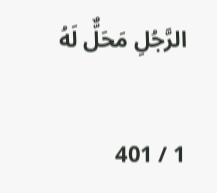الرَّجُلِ مَحَلٌّ لَهُ

1 / 401